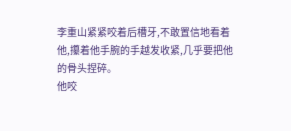李重山紧紧咬着后槽牙,不敢置信地看着他,攥着他手腕的手越发收紧,几乎要把他的骨头捏碎。
他咬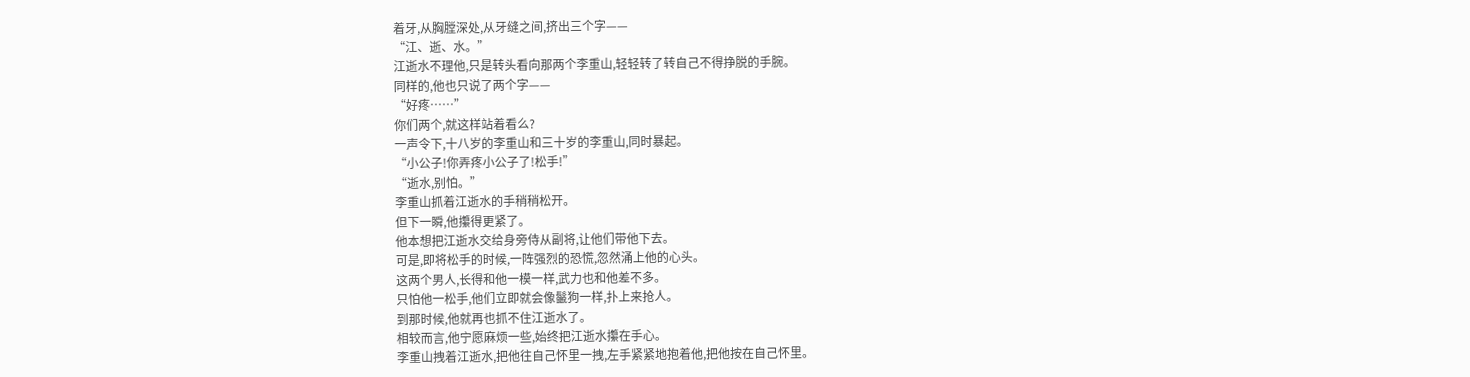着牙,从胸膛深处,从牙缝之间,挤出三个字——
“江、逝、水。”
江逝水不理他,只是转头看向那两个李重山,轻轻转了转自己不得挣脱的手腕。
同样的,他也只说了两个字——
“好疼……”
你们两个,就这样站着看么?
一声令下,十八岁的李重山和三十岁的李重山,同时暴起。
“小公子!你弄疼小公子了!松手!”
“逝水,别怕。”
李重山抓着江逝水的手稍稍松开。
但下一瞬,他攥得更紧了。
他本想把江逝水交给身旁侍从副将,让他们带他下去。
可是,即将松手的时候,一阵强烈的恐慌,忽然涌上他的心头。
这两个男人,长得和他一模一样,武力也和他差不多。
只怕他一松手,他们立即就会像鬣狗一样,扑上来抢人。
到那时候,他就再也抓不住江逝水了。
相较而言,他宁愿麻烦一些,始终把江逝水攥在手心。
李重山拽着江逝水,把他往自己怀里一拽,左手紧紧地抱着他,把他按在自己怀里。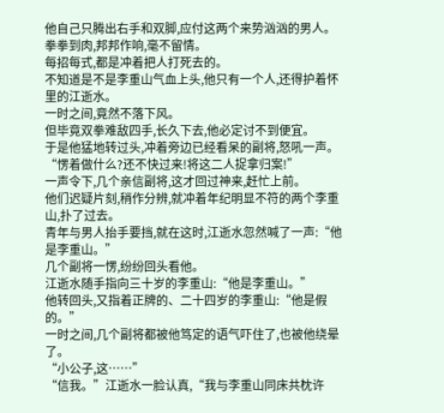他自己只腾出右手和双脚,应付这两个来势汹汹的男人。
拳拳到肉,邦邦作响,毫不留情。
每招每式,都是冲着把人打死去的。
不知道是不是李重山气血上头,他只有一个人,还得护着怀里的江逝水。
一时之间,竟然不落下风。
但毕竟双拳难敌四手,长久下去,他必定讨不到便宜。
于是他猛地转过头,冲着旁边已经看呆的副将,怒吼一声。
“愣着做什么?还不快过来!将这二人捉拿归案!”
一声令下,几个亲信副将,这才回过神来,赶忙上前。
他们迟疑片刻,稍作分辨,就冲着年纪明显不符的两个李重山,扑了过去。
青年与男人抬手要挡,就在这时,江逝水忽然喊了一声:“他是李重山。”
几个副将一愣,纷纷回头看他。
江逝水随手指向三十岁的李重山:“他是李重山。”
他转回头,又指着正牌的、二十四岁的李重山:“他是假的。”
一时之间,几个副将都被他笃定的语气吓住了,也被他绕晕了。
“小公子,这……”
“信我。”江逝水一脸认真,“我与李重山同床共枕许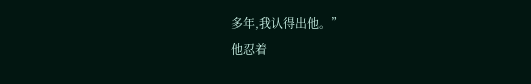多年,我认得出他。”
他忍着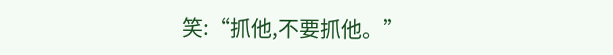笑:“抓他,不要抓他。”